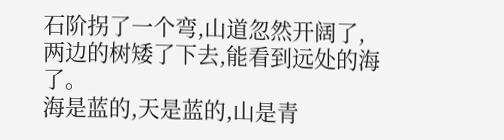石阶拐了一个弯,山道忽然开阔了,两边的树矮了下去,能看到远处的海了。
海是蓝的,天是蓝的,山是青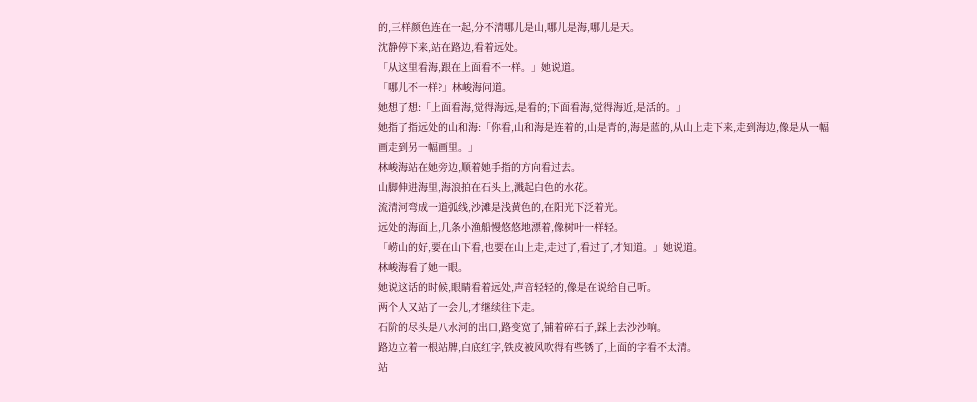的,三样颜色连在一起,分不清哪儿是山,哪儿是海,哪儿是天。
沈静停下来,站在路边,看着远处。
「从这里看海,跟在上面看不一样。」她说道。
「哪儿不一样?」林峻海问道。
她想了想:「上面看海,觉得海远,是看的;下面看海,觉得海近,是活的。」
她指了指远处的山和海:「你看,山和海是连着的,山是青的,海是蓝的,从山上走下来,走到海边,像是从一幅画走到另一幅画里。」
林峻海站在她旁边,顺着她手指的方向看过去。
山脚伸进海里,海浪拍在石头上,溅起白色的水花。
流清河弯成一道弧线,沙滩是浅黄色的,在阳光下泛着光。
远处的海面上,几条小渔船慢悠悠地漂着,像树叶一样轻。
「崂山的好,要在山下看,也要在山上走,走过了,看过了,才知道。」她说道。
林峻海看了她一眼。
她说这话的时候,眼睛看着远处,声音轻轻的,像是在说给自己听。
两个人又站了一会儿,才继续往下走。
石阶的尽头是八水河的出口,路变宽了,铺着碎石子,踩上去沙沙响。
路边立着一根站牌,白底红字,铁皮被风吹得有些锈了,上面的字看不太清。
站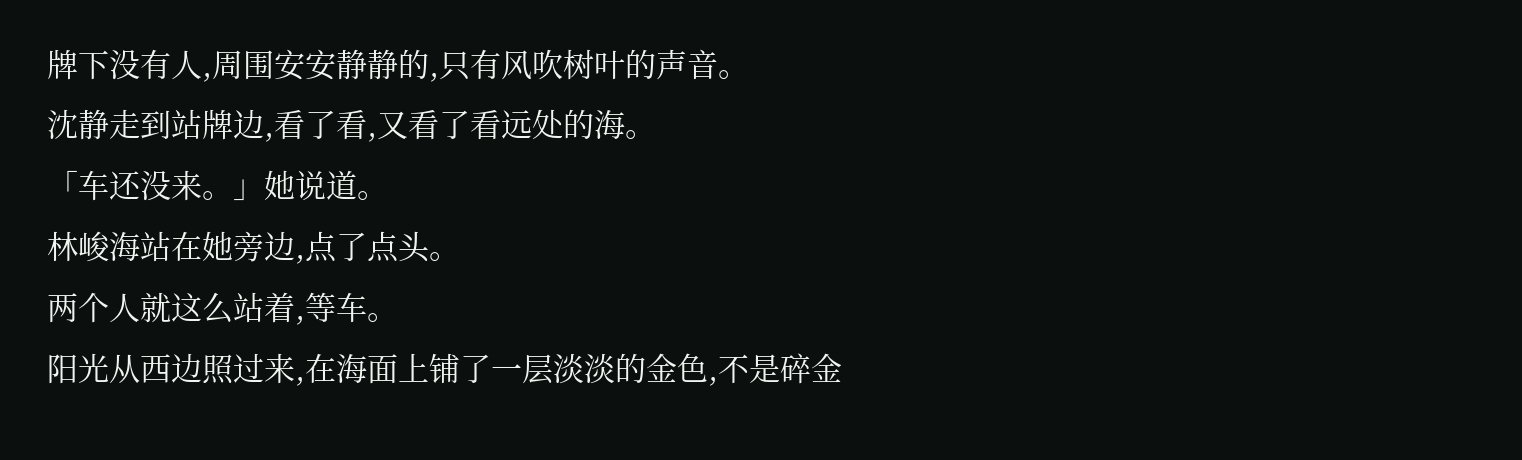牌下没有人,周围安安静静的,只有风吹树叶的声音。
沈静走到站牌边,看了看,又看了看远处的海。
「车还没来。」她说道。
林峻海站在她旁边,点了点头。
两个人就这么站着,等车。
阳光从西边照过来,在海面上铺了一层淡淡的金色,不是碎金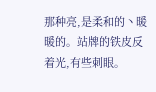那种亮,是柔和的丶暖暖的。站牌的铁皮反着光,有些刺眼。